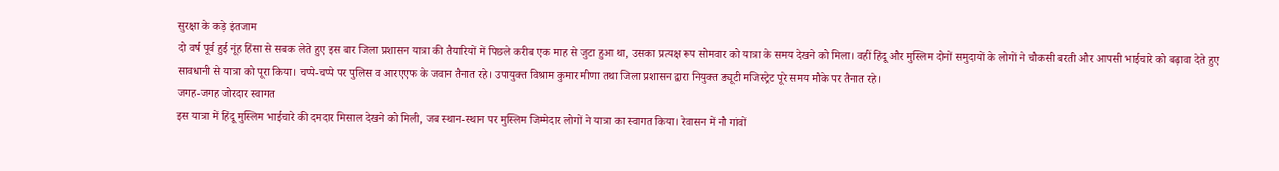सुरक्षा के कड़े इंतजाम
दो वर्ष पूर्व हुई नूंह हिंसा से सबक लेते हुए इस बार जिला प्रशासन यात्रा की तैयारियों में पिछले करीब एक माह से जुटा हुआ था, उसका प्रत्यक्ष रूप सोमवार को यात्रा के समय देखने को मिला। वहीं हिंदू और मुस्लिम दोनों समुदायों के लोगों ने चौकसी बरती और आपसी भाईचारे को बढ़ावा देते हुए सावधानी से यात्रा को पूरा किया। चप्पे-चप्पे पर पुलिस व आरएएफ के जवान तैनात रहे। उपायुक्त विश्राम कुमार मीणा तथा जिला प्रशासन द्वारा नियुक्त ड्यूटी मजिस्ट्रेट पूरे समय मौके पर तैनात रहे।
जगह-जगह जोरदार स्वागत
इस यात्रा में हिंदू मुस्लिम भाईचारे की दमदार मिसाल देखने को मिली, जब स्थान-स्थान पर मुस्लिम जिम्मेदार लोगों ने यात्रा का स्वागत किया। रेवासन में नौ गांवों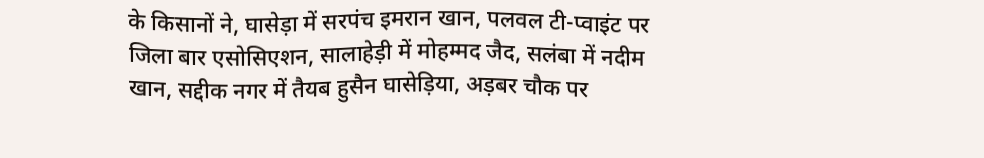के किसानों ने, घासेड़ा में सरपंच इमरान खान, पलवल टी-प्वाइंट पर जिला बार एसोसिएशन, सालाहेड़ी में मोहम्मद जैद, सलंबा में नदीम खान, सद्दीक नगर में तैयब हुसैन घासेड़िया, अड़बर चौक पर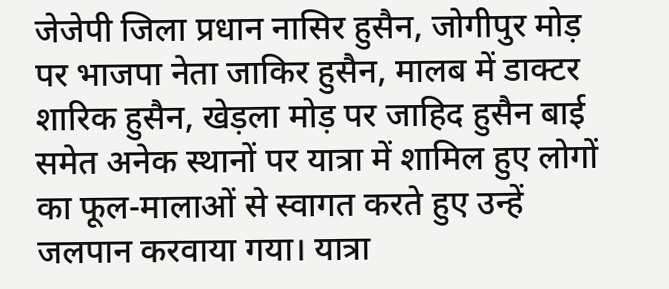जेजेपी जिला प्रधान नासिर हुसैन, जोगीपुर मोड़ पर भाजपा नेता जाकिर हुसैन, मालब में डाक्टर शारिक हुसैन, खेड़ला मोड़ पर जाहिद हुसैन बाई समेत अनेक स्थानों पर यात्रा में शामिल हुए लोगों का फूल-मालाओं से स्वागत करते हुए उन्हें जलपान करवाया गया। यात्रा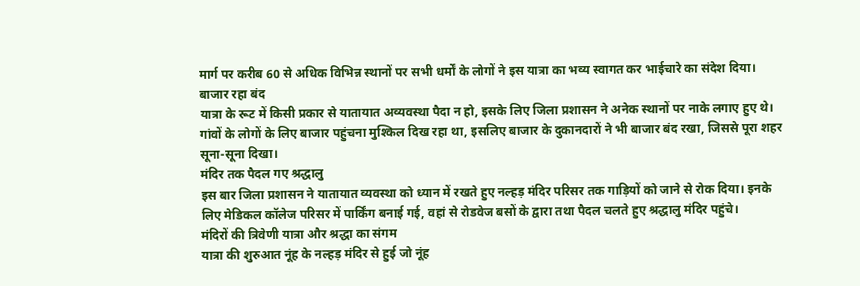मार्ग पर करीब 60 से अधिक विभिन्न स्थानों पर सभी धर्मों के लोगों ने इस यात्रा का भव्य स्वागत कर भाईचारे का संदेश दिया।
बाजार रहा बंद
यात्रा के रूट में किसी प्रकार से यातायात अव्यवस्था पैदा न हो, इसके लिए जिला प्रशासन ने अनेक स्थानों पर नाके लगाए हुए थे। गांवों के लोगों के लिए बाजार पहुंचना मुश्किल दिख रहा था, इसलिए बाजार के दुकानदारों ने भी बाजार बंद रखा, जिससे पूरा शहर सूना-सूना दिखा।
मंदिर तक पैदल गए श्रद्धालु
इस बार जिला प्रशासन ने यातायात व्यवस्था को ध्यान में रखते हुए नल्हड़ मंदिर परिसर तक गाड़ियों को जाने से रोक दिया। इनके लिए मेडिकल कॉलेज परिसर में पार्किंग बनाई गई, वहां से रोडवेज बसों के द्वारा तथा पैदल चलते हुए श्रद्धालु मंदिर पहुंचे।
मंदिरों की त्रिवेणी यात्रा और श्रद्धा का संगम
यात्रा की शुरुआत नूंह के नल्हड़ मंदिर से हुई जो नूंह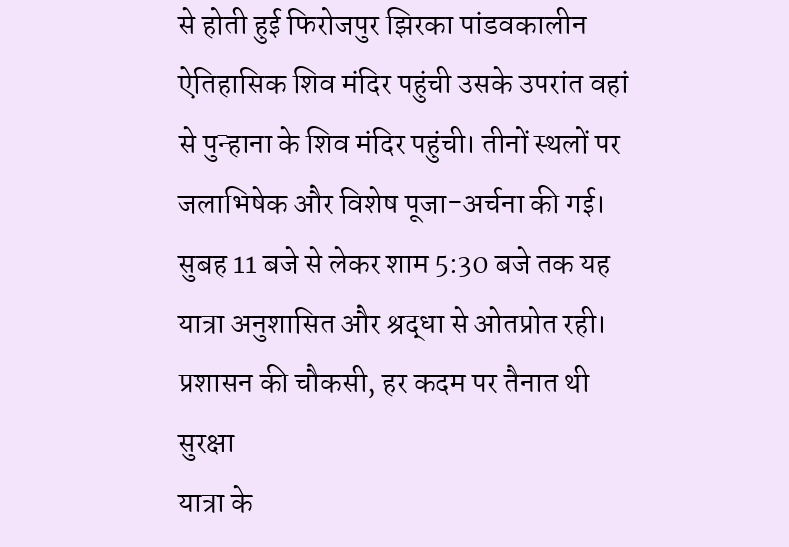से होती हुई फिरोजपुर झिरका पांडवकालीन ऐतिहासिक शिव मंदिर पहुंची उसके उपरांत वहां से पुन्हाना के शिव मंदिर पहुंची। तीनों स्थलों पर जलाभिषेक और विशेष पूजा-अर्चना की गई। सुबह 11 बजे से लेकर शाम 5:30 बजे तक यह यात्रा अनुशासित और श्रद्धा से ओतप्रोत रही।
प्रशासन की चौकसी, हर कदम पर तैनात थी सुरक्षा
यात्रा के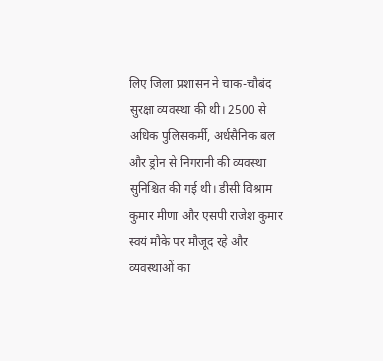लिए जिला प्रशासन ने चाक-चौबंद सुरक्षा व्यवस्था की थी। 2500 से अधिक पुलिसकर्मी, अर्धसैनिक बल और ड्रोन से निगरानी की व्यवस्था सुनिश्चित की गई थी। डीसी विश्राम कुमार मीणा और एसपी राजेश कुमार स्वयं मौके पर मौजूद रहे और व्यवस्थाओं का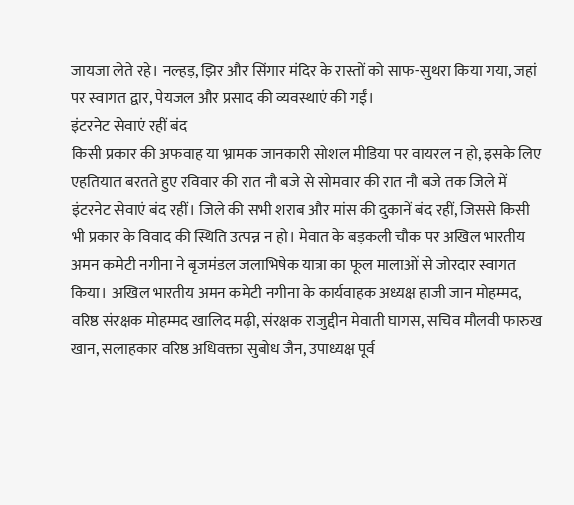जायजा लेते रहे। नल्हड़, झिर और सिंगार मंदिर के रास्तों को साफ-सुथरा किया गया, जहां पर स्वागत द्वार, पेयजल और प्रसाद की व्यवस्थाएं की गईं।
इंटरनेट सेवाएं रहीं बंद
किसी प्रकार की अफवाह या भ्रामक जानकारी सोशल मीडिया पर वायरल न हो, इसके लिए एहतियात बरतते हुए रविवार की रात नौ बजे से सोमवार की रात नौ बजे तक जिले में इंटरनेट सेवाएं बंद रहीं। जिले की सभी शराब और मांस की दुकानें बंद रहीं, जिससे किसी भी प्रकार के विवाद की स्थिति उत्पन्न न हो। मेवात के बड़कली चौक पर अखिल भारतीय अमन कमेटी नगीना ने बृजमंडल जलाभिषेक यात्रा का फूल मालाओं से जोरदार स्वागत किया। अखिल भारतीय अमन कमेटी नगीना के कार्यवाहक अध्यक्ष हाजी जान मोहम्मद, वरिष्ठ संरक्षक मोहम्मद खालिद मढ़ी, संरक्षक राजुद्दीन मेवाती घागस, सचिव मौलवी फारुख खान, सलाहकार वरिष्ठ अधिवक्ता सुबोध जैन, उपाध्यक्ष पूर्व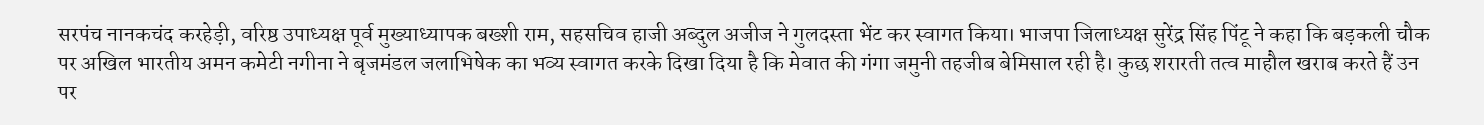सरपंच नानकचंद करहेड़ी, वरिष्ठ उपाध्यक्ष पूर्व मुख्याध्यापक बख्शी राम, सहसचिव हाजी अब्दुल अजीज ने गुलदस्ता भेंट कर स्वागत किया। भाजपा जिलाध्यक्ष सुरेंद्र सिंह पिंटू ने कहा कि बड़कली चौक पर अखिल भारतीय अमन कमेटी नगीना ने बृजमंडल जलाभिषेक का भव्य स्वागत करके दिखा दिया है कि मेवात की गंगा जमुनी तहजीब बेमिसाल रही है। कुछ शरारती तत्व माहौल खराब करते हैं उन पर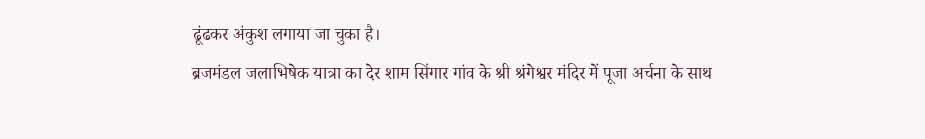ढूंढकर अंकुश लगाया जा चुका है।
ब्रजमंडल जलाभिषेक यात्रा का देर शाम सिंगार गांव के श्री श्रंगेश्वर मंदिर में पूजा अर्चना के साथ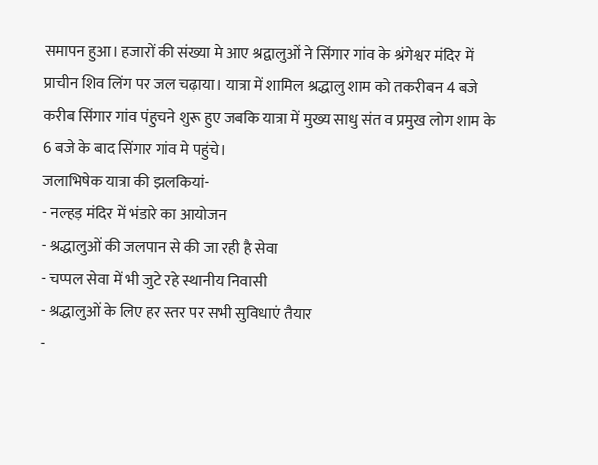समापन हुआ। हजारों की संख्या मे आए श्रद्वालुओं ने सिंगार गांव के श्रंगेश्वर मंदिर में प्राचीन शिव लिंग पर जल चढ़ाया। यात्रा में शामिल श्रद्धालु शाम को तकरीबन 4 बजे करीब सिंगार गांव पंहुचने शुरू हुए जबकि यात्रा में मुख्य साधु संत व प्रमुख लोग शाम के 6 बजे के बाद सिंगार गांव मे पहुंचे।
जलाभिषेक यात्रा की झलकियां-
- नल्हड़ मंदिर में भंडारे का आयोजन
- श्रद्धालुओं की जलपान से की जा रही है सेवा
- चप्पल सेवा में भी जुटे रहे स्थानीय निवासी
- श्रद्धालुओं के लिए हर स्तर पर सभी सुविधाएं तैयार
-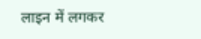लाइन में लगकर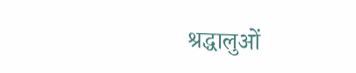श्रद्धालुओं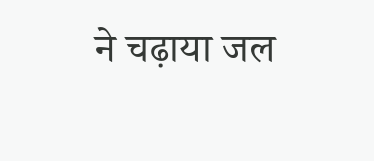ने चढ़ाया जल